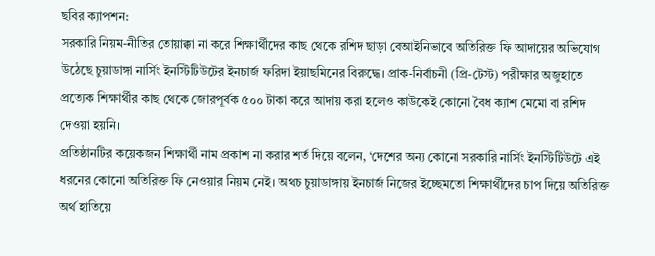ছবির ক্যাপশন:
সরকারি নিয়ম-নীতির তোয়াক্কা না করে শিক্ষার্থীদের কাছ থেকে রশিদ ছাড়া বেআইনিভাবে অতিরিক্ত ফি আদায়ের অভিযোগ উঠেছে চুয়াডাঙ্গা নার্সিং ইনস্টিটিউটের ইনচার্জ ফরিদা ইয়াছমিনের বিরুদ্ধে। প্রাক-নির্বাচনী (প্রি-টেস্ট) পরীক্ষার অজুহাতে প্রত্যেক শিক্ষার্থীর কাছ থেকে জোরপূর্বক ৫০০ টাকা করে আদায় করা হলেও কাউকেই কোনো বৈধ ক্যাশ মেমো বা রশিদ দেওয়া হয়নি।
প্রতিষ্ঠানটির কয়েকজন শিক্ষার্থী নাম প্রকাশ না করার শর্ত দিয়ে বলেন, ‘দেশের অন্য কোনো সরকারি নার্সিং ইনস্টিটিউটে এই ধরনের কোনো অতিরিক্ত ফি নেওয়ার নিয়ম নেই। অথচ চুয়াডাঙ্গায় ইনচার্জ নিজের ইচ্ছেমতো শিক্ষার্থীদের চাপ দিয়ে অতিরিক্ত অর্থ হাতিয়ে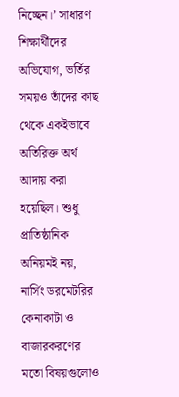নিচ্ছেন।’ সাধারণ শিক্ষার্থীদের অভিযোগ, ভর্তির সময়ও তাঁদের কাছ থেকে একইভাবে অতিরিক্ত অর্থ আদায় করা হয়েছিল। শুধু প্রাতিষ্ঠানিক অনিয়মই নয়, নার্সিং ডরমেটরির কেনাকাটা ও বাজারকরণের মতো বিষয়গুলোও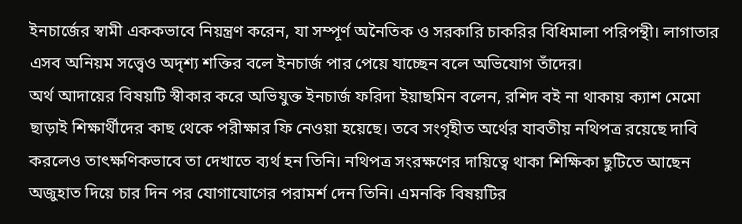ইনচার্জের স্বামী এককভাবে নিয়ন্ত্রণ করেন, যা সম্পূর্ণ অনৈতিক ও সরকারি চাকরির বিধিমালা পরিপন্থী। লাগাতার এসব অনিয়ম সত্ত্বেও অদৃশ্য শক্তির বলে ইনচার্জ পার পেয়ে যাচ্ছেন বলে অভিযোগ তাঁদের।
অর্থ আদায়ের বিষয়টি স্বীকার করে অভিযুক্ত ইনচার্জ ফরিদা ইয়াছমিন বলেন, রশিদ বই না থাকায় ক্যাশ মেমো ছাড়াই শিক্ষার্থীদের কাছ থেকে পরীক্ষার ফি নেওয়া হয়েছে। তবে সংগৃহীত অর্থের যাবতীয় নথিপত্র রয়েছে দাবি করলেও তাৎক্ষণিকভাবে তা দেখাতে ব্যর্থ হন তিনি। নথিপত্র সংরক্ষণের দায়িত্বে থাকা শিক্ষিকা ছুটিতে আছেন অজুহাত দিয়ে চার দিন পর যোগাযোগের পরামর্শ দেন তিনি। এমনকি বিষয়টির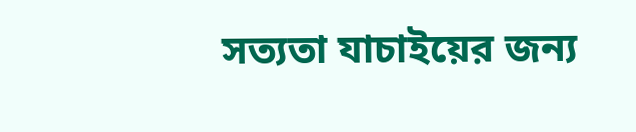সত্যতা যাচাইয়ের জন্য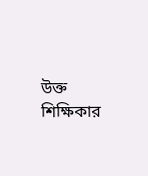উক্ত শিক্ষিকার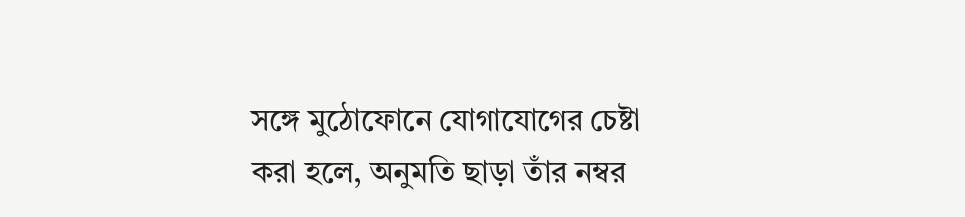সঙ্গে মুঠোফোনে যোগাযোগের চেষ্টা করা হলে, অনুমতি ছাড়া তাঁর নম্বর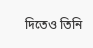দিতেও তিনি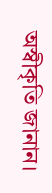অস্বীকৃতি জানান।